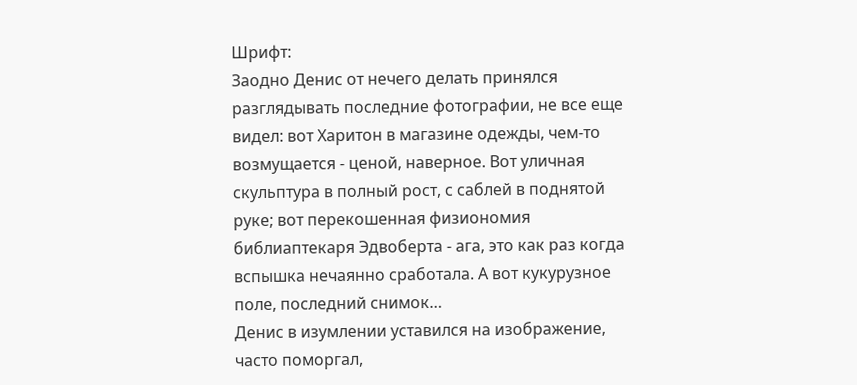Шрифт:
Заодно Денис от нечего делать принялся разглядывать последние фотографии, не все еще видел: вот Харитон в магазине одежды, чем-то возмущается - ценой, наверное. Вот уличная скульптура в полный рост, с саблей в поднятой руке; вот перекошенная физиономия библиаптекаря Эдвоберта - ага, это как раз когда вспышка нечаянно сработала. А вот кукурузное поле, последний снимок…
Денис в изумлении уставился на изображение, часто поморгал,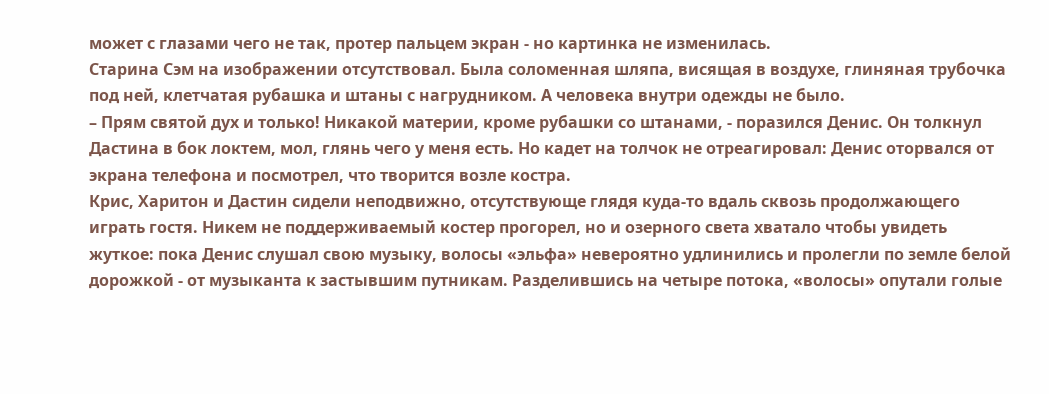может с глазами чего не так, протер пальцем экран - но картинка не изменилась.
Старина Сэм на изображении отсутствовал. Была соломенная шляпа, висящая в воздухе, глиняная трубочка под ней, клетчатая рубашка и штаны с нагрудником. А человека внутри одежды не было.
– Прям святой дух и только! Никакой материи, кроме рубашки со штанами, - поразился Денис. Он толкнул Дастина в бок локтем, мол, глянь чего у меня есть. Но кадет на толчок не отреагировал: Денис оторвался от экрана телефона и посмотрел, что творится возле костра.
Крис, Харитон и Дастин сидели неподвижно, отсутствующе глядя куда-то вдаль сквозь продолжающего играть гостя. Никем не поддерживаемый костер прогорел, но и озерного света хватало чтобы увидеть жуткое: пока Денис слушал свою музыку, волосы «эльфа» невероятно удлинились и пролегли по земле белой дорожкой - от музыканта к застывшим путникам. Разделившись на четыре потока, «волосы» опутали голые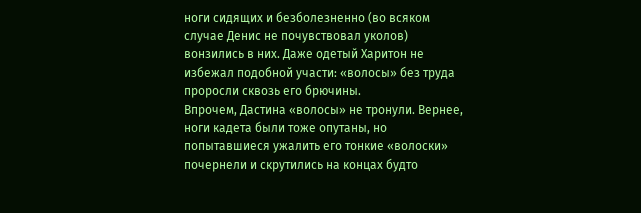ноги сидящих и безболезненно (во всяком случае Денис не почувствовал уколов) вонзились в них. Даже одетый Харитон не избежал подобной участи: «волосы» без труда проросли сквозь его брючины.
Впрочем, Дастина «волосы» не тронули. Вернее, ноги кадета были тоже опутаны, но попытавшиеся ужалить его тонкие «волоски» почернели и скрутились на концах будто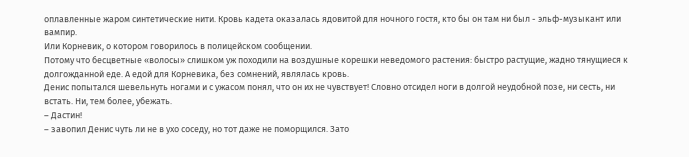оплавленные жаром синтетические нити. Кровь кадета оказалась ядовитой для ночного гостя, кто бы он там ни был - эльф-музыкант или вампир.
Или Корневик, о котором говорилось в полицейском сообщении.
Потому что бесцветные «волосы» слишком уж походили на воздушные корешки неведомого растения: быстро растущие, жадно тянущиеся к долгожданной еде. А едой для Корневика, без сомнений, являлась кровь.
Денис попытался шевельнуть ногами и с ужасом понял, что он их не чувствует! Словно отсидел ноги в долгой неудобной позе, ни сесть, ни встать. Ни, тем более, убежать.
– Дастин!
– завопил Денис чуть ли не в ухо соседу, но тот даже не поморщился. Зато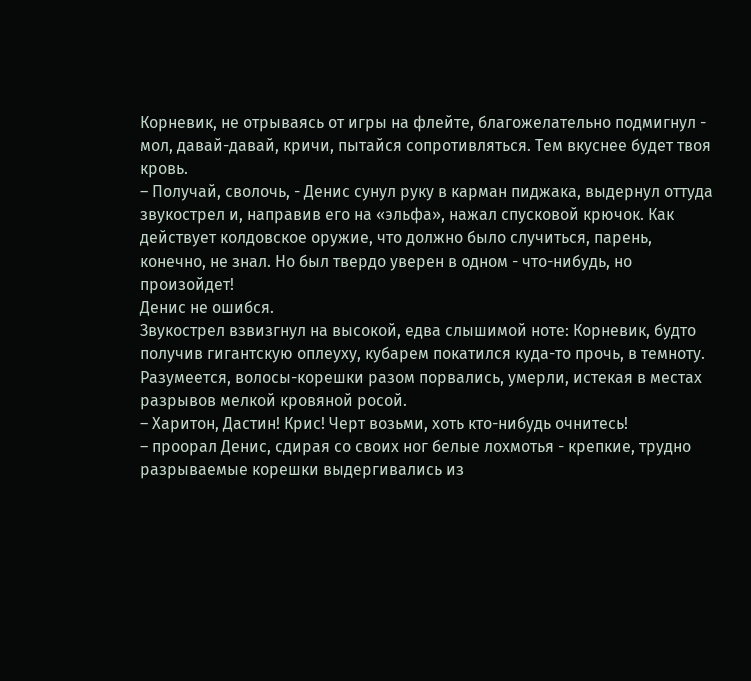Корневик, не отрываясь от игры на флейте, благожелательно подмигнул - мол, давай-давай, кричи, пытайся сопротивляться. Тем вкуснее будет твоя кровь.
– Получай, сволочь, - Денис сунул руку в карман пиджака, выдернул оттуда звукострел и, направив его на «эльфа», нажал спусковой крючок. Как действует колдовское оружие, что должно было случиться, парень, конечно, не знал. Но был твердо уверен в одном - что-нибудь, но произойдет!
Денис не ошибся.
Звукострел взвизгнул на высокой, едва слышимой ноте: Корневик, будто получив гигантскую оплеуху, кубарем покатился куда-то прочь, в темноту. Разумеется, волосы-корешки разом порвались, умерли, истекая в местах разрывов мелкой кровяной росой.
– Харитон, Дастин! Крис! Черт возьми, хоть кто-нибудь очнитесь!
– проорал Денис, сдирая со своих ног белые лохмотья - крепкие, трудно разрываемые корешки выдергивались из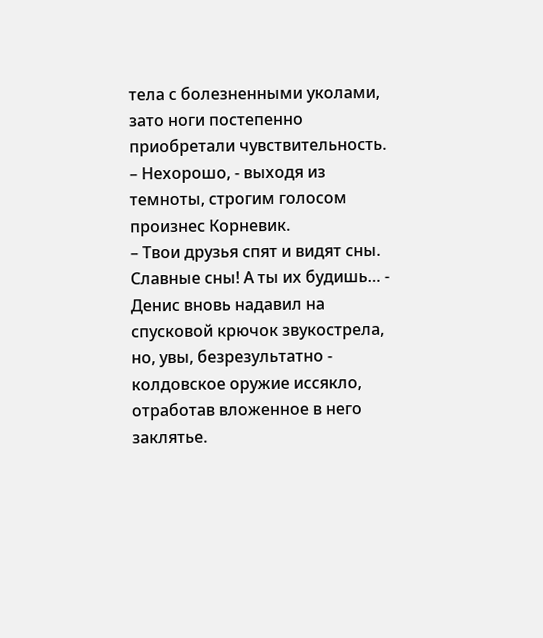тела с болезненными уколами, зато ноги постепенно приобретали чувствительность.
– Нехорошо, - выходя из темноты, строгим голосом произнес Корневик.
– Твои друзья спят и видят сны. Славные сны! А ты их будишь… - Денис вновь надавил на спусковой крючок звукострела, но, увы, безрезультатно - колдовское оружие иссякло, отработав вложенное в него заклятье.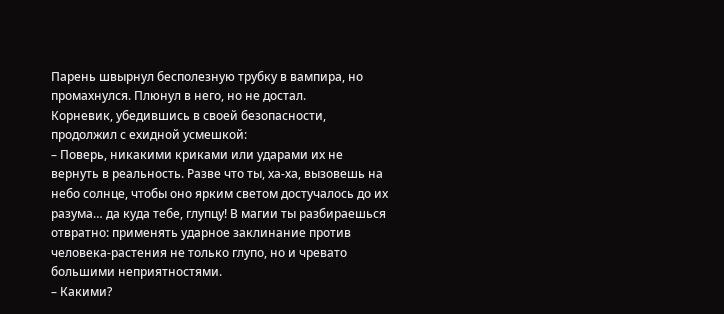Парень швырнул бесполезную трубку в вампира, но промахнулся. Плюнул в него, но не достал.
Корневик, убедившись в своей безопасности, продолжил с ехидной усмешкой:
– Поверь, никакими криками или ударами их не вернуть в реальность. Разве что ты, ха-ха, вызовешь на небо солнце, чтобы оно ярким светом достучалось до их разума… да куда тебе, глупцу! В магии ты разбираешься отвратно: применять ударное заклинание против человека-растения не только глупо, но и чревато большими неприятностями.
– Какими?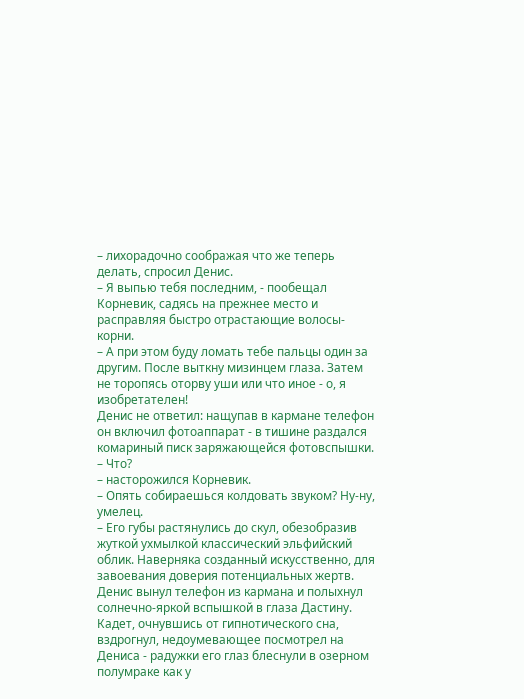– лихорадочно соображая что же теперь делать, спросил Денис.
– Я выпью тебя последним, - пообещал Корневик, садясь на прежнее место и расправляя быстро отрастающие волосы-корни.
– А при этом буду ломать тебе пальцы один за другим. После выткну мизинцем глаза. Затем не торопясь оторву уши или что иное - о, я изобретателен!
Денис не ответил: нащупав в кармане телефон он включил фотоаппарат - в тишине раздался комариный писк заряжающейся фотовспышки.
– Что?
– насторожился Корневик.
– Опять собираешься колдовать звуком? Ну-ну, умелец.
– Его губы растянулись до скул, обезобразив жуткой ухмылкой классический эльфийский облик. Наверняка созданный искусственно, для завоевания доверия потенциальных жертв.
Денис вынул телефон из кармана и полыхнул солнечно-яркой вспышкой в глаза Дастину.
Кадет, очнувшись от гипнотического сна, вздрогнул, недоумевающее посмотрел на Дениса - радужки его глаз блеснули в озерном полумраке как у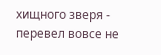хищного зверя - перевел вовсе не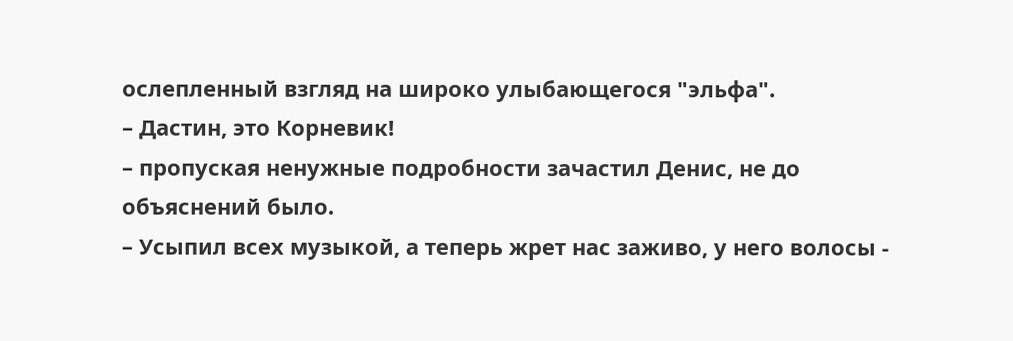ослепленный взгляд на широко улыбающегося "эльфа".
– Дастин, это Корневик!
– пропуская ненужные подробности зачастил Денис, не до объяснений было.
– Усыпил всех музыкой, а теперь жрет нас заживо, у него волосы -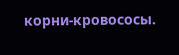корни-кровососы.